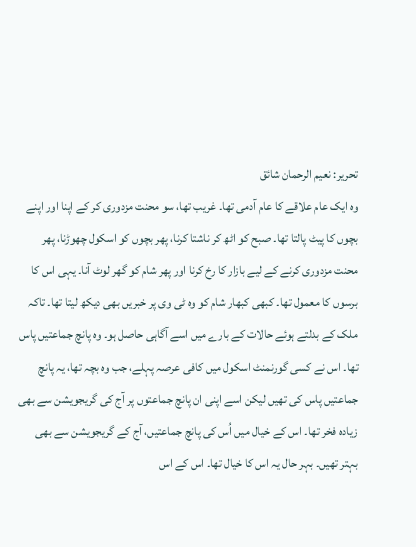تحریر: نعیم الرحمان شائق
وہ ایک عام علاقے کا عام آدمی تھا۔ غریب تھا، سو محنت مزدوری کر کے اپنا اور اپنے بچوں کا پیٹ پالتا تھا۔ صبح کو اٹھ کر ناشتا کرنا، پھر بچوں کو اسکول چھوڑنا، پھر محنت مزدوری کرنے کے لیے بازار کا رخ کرنا اور پھر شام کو گھر لوٹ آنا۔ یہی اس کا برسوں کا معمول تھا۔ کبھی کبھار شام کو وہ ٹی وی پر خبریں بھی دیکھ لیتا تھا۔ تاکہ ملک کے بدلتے ہوئے حالات کے بارے میں اسے آگاہی حاصل ہو۔ وہ پانچ جماعتیں پاس تھا۔ اس نے کسی گورنمنٹ اسکول میں کافی عرصہ پہلے، جب وہ بچہ تھا، یہ پانچ جماعتیں پاس کی تھیں لیکن اسے اپنی ان پانچ جماعتوں پر آج کی گریجویشن سے بھی زیادہ فخر تھا۔ اس کے خیال میں اُس کی پانچ جماعتیں، آج کے گریجویشن سے بھی بہتر تھیں۔ بہر حال یہ اس کا خیال تھا۔ اس کے اس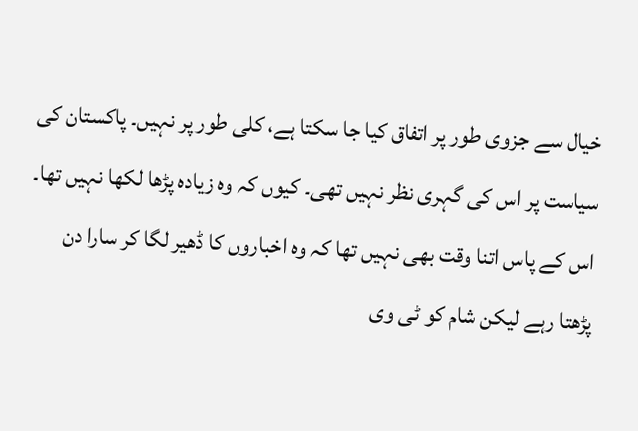خیال سے جزوی طور پر اتفاق کیا جا سکتا ہے، کلی طور پر نہیں۔ پاکستان کی سیاست پر اس کی گہری نظر نہیں تھی۔ کیوں کہ وہ زیادہ پڑھا لکھا نہیں تھا۔ اس کے پاس اتنا وقت بھی نہیں تھا کہ وہ اخباروں کا ڈھیر لگا کر سارا دن پڑھتا رہے لیکن شام کو ٹی وی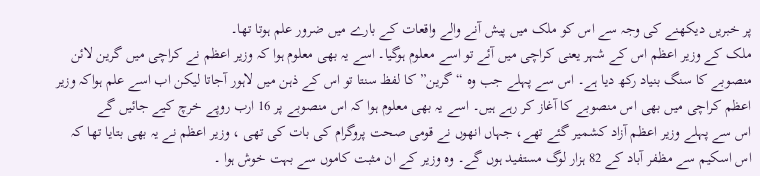پر خبریں دیکھنے کی وجہ سے اس کو ملک میں پیش آنے والے واقعات کے بارے میں ضرور علم ہوتا تھا۔
ملک کے وزیر اعظم اس کے شہر یعنی کراچی میں آئے تو اسے معلوم ہوگیا۔ اسے یہ بھی معلوم ہوا کہ وزیر اعظم نے کراچی میں گرین لائن منصوبے کا سنگ بنیاد رکھ دیا ہے۔ اس سے پہلے جب وہ “گرین” کا لفظ سنتا تو اس کے ذہن میں لاہور آجاتا لیکن اب اسے علم ہواکہ وزیر اعظم کراچی میں بھی اس منصوبے کا آغاز کر رہے ہیں۔ اسے یہ بھی معلوم ہوا کہ اس منصوبے پر 16 ارب روپے خرچ کیے جائیں گے
اس سے پہلے وزیر اعظم آزاد کشمیر گئے تھے، جہاں انھوں نے قومی صحت پروگرام کی بات کی تھی ، وزیر اعظم نے یہ بھی بتایا تھا کہ اس اسکیم سے مظفر آباد کے 82 ہزار لوگ مستفید ہوں گے۔ وہ وزیر کے ان مثبت کاموں سے بہت خوش ہوا ۔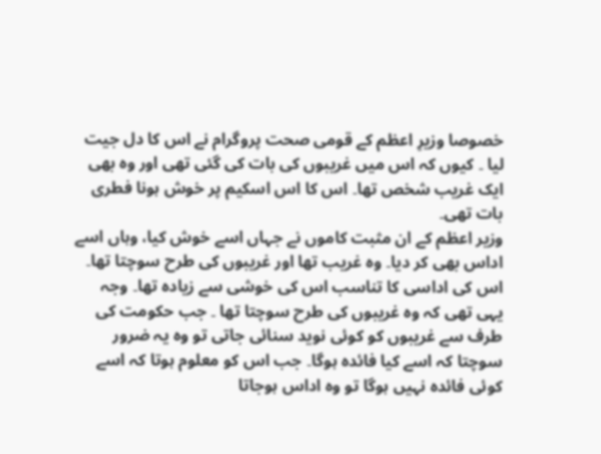خصوصا وزیرِ اعظم کے قومی صحت پروگرام نے اس کا دل جیت لیا ۔ کیوں کہ اس میں غریبوں کی بات کی گئی تھی اور وہ بھی ایک غریب شخص تھا۔ اس کا اس اسکیم پر خوش ہونا فطری بات تھی۔
وزیر اعظم کے ان مثبت کاموں نے جہاں اسے خوش کیا، وہاں اسے اداس بھی کر دیا۔ وہ غریب تھا اور غریبوں کی طرح سوچتا تھا۔ اس کی اداسی کا تناسب اس کی خوشی سے زیادہ تھا۔ وجہ یہی تھی کہ وہ غریبوں کی طرح سوچتا تھا ۔ جب حکومت کی طرف سے غریبوں کو کوئی نوید سنائی جاتی تو وہ یہ ضرور سوچتا کہ اسے کیا فائدہ ہوگا۔ جب اس کو معلوم ہوتا کہ اسے کوئی فائدہ نہیں ہوگا تو وہ اداس ہوجاتا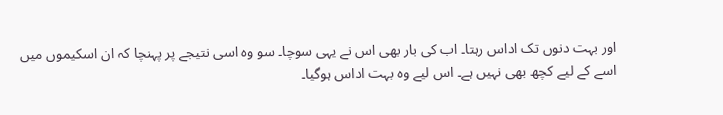اور بہت دنوں تک اداس رہتا۔ اب کی بار بھی اس نے یہی سوچا۔ سو وہ اسی نتیجے پر پہنچا کہ ان اسکیموں میں اسے کے لیے کچھ بھی نہیں ہے۔ اس لیے وہ بہت اداس ہوگیا۔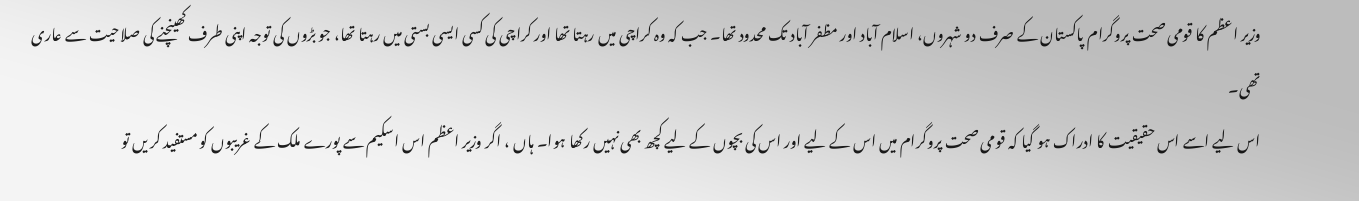وزیر اعظم کا قومی صحت پروگرام پاکستان کے صرف دو شہروں، اسلام آباد اور مظفر آباد تک محدود تھا۔ جب کہ وہ کراچی میں رہتا تھا اور کراچی کی کسی ایسی بستی میں رہتا تھا، جو بڑوں کی توجہ اپنی طرف کھینچنے کی صلاحیت سے عاری تھی۔
اس لیے اسے اس حقیقیت کا ادراک ہو گیا کہ قومی صحت پروگرام میں اس کے لیے اور اس کی بچوں کے لیے کچھ بھی نہیں رکھا ہوا۔ ہاں ، اگر وزیر اعظم اس اسکیم سے پورے ملک کے غریبوں کو مستفید کر یں تو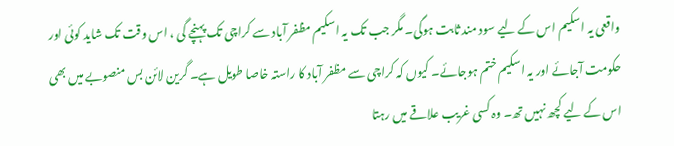واقعی یہ اسکیم اس کے لیے سود مند ثابت ہوگی۔ مگر جب تک یہ اسکیم مظفر آباد سے کراچی تک پہنچے گی ، اس وقت تک شاید کوئی اور حکومت آجائے اور یہ اسکیم ختم ہوجائے۔ کیوں کہ کراچی سے مظفر آباد کا راستہ خاصا طویل ہے۔ گرین لائن بس منصوبے میں بھی اس کے لیے کچھ نہیں تھ۔ وہ کسی غریب علاقے میں رہتا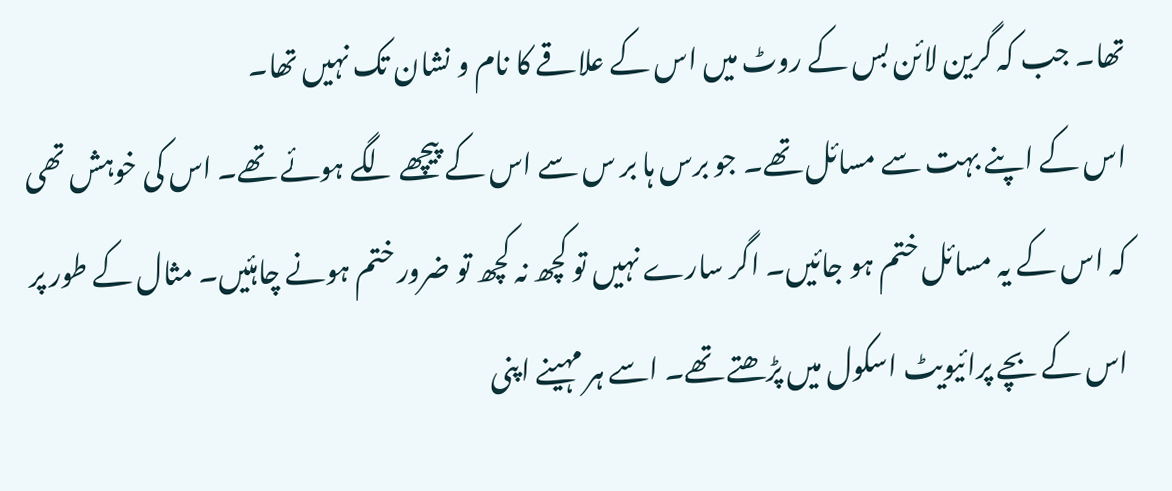تھا۔ جب کہ گرین لائن بس کے روٹ میں اس کے علاقے کا نام و نشان تک نہیں تھا۔
اس کے اپنے بہت سے مسائل تھے۔ جو برس ہا بر س سے اس کے پیچھے لگے ہوئے تھے۔ اس کی خوہش تھی کہ اس کے یہ مسائل ختم ہو جائیں۔ اگر سارے نہیں تو کچھ نہ کچھ تو ضرور ختم ہونے چاہئیں۔ مثال کے طور پر اس کے بچے پرائیویٹ اسکول میں پڑھتے تھے۔ اسے ہر مہینے اپنی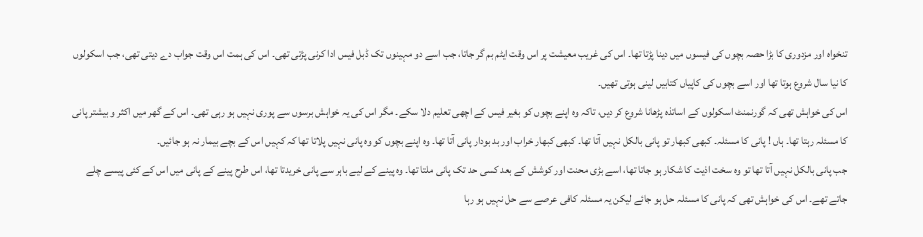تنخواہ اور مزدوری کا بڑا حصہ بچوں کی فیسوں میں دینا پڑتا تھا۔ اس کی غریب معیشت پر اس وقت ایٹم بم گر جاتا، جب اسے دو مہینوں تک ڈبل فیس ادا کرنی پڑتی تھی۔ اس کی ہمت اس وقت جواب دے دیتی تھی، جب اسکولوں کا نیا سال شروع ہوتا تھا اور اسے بچوں کی کاپیاں کتابیں لینی ہوتی تھیں۔
اس کی خواہش تھی کہ گورنمنٹ اسکولوں کے اساتذہ پڑھانا شروع کر دیں، تاکہ وہ اپنے بچوں کو بغیر فیس کے اچھی تعلیم دلا سکے۔ مگر اس کی یہ خواہش برسوں سے پوری نہیں ہو رہی تھی۔ اس کے گھر میں اکثر و بیشتر پانی کا مسئلہ رہتا تھا۔ ہاں ! پانی کا مسئلہ۔ کبھی کبھار تو پانی بالکل نہیں آتا تھا۔ کبھی کبھار خراب اور بد بودار پانی آتا تھا۔ وہ اپنے بچوں کو وہ پانی نہیں پلاتا تھا کہ کہیں اس کے بچے بیمار نہ ہو جائیں۔
جب پانی بالکل نہیں آتا تھا تو وہ سخت اذیت کا شکار ہو جاتا تھا، اسے بڑی محنت اور کوشش کے بعد کسی حد تک پانی ملتا تھا۔ وہ پینے کے لیے باہر سے پانی خریدتا تھا، اس طرح پینے کے پانی میں اس کے کئی پیسے چلے جاتے تھے۔ اس کی خواہش تھی کہ پانی کا مسئلہ حل ہو جائے لیکن یہ مسئلہ کافی عرصے سے حل نہیں ہو رہا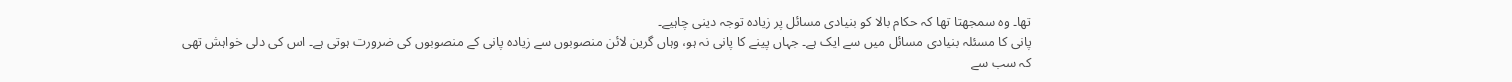تھا۔ وہ سمجھتا تھا کہ حکام بالا کو بنیادی مسائل پر زیادہ توجہ دینی چاہیے۔
پانی کا مسئلہ بنیادی مسائل میں سے ایک ہے۔ جہاں پینے کا پانی نہ ہو، وہاں گرین لائن منصوبوں سے زیادہ پانی کے منصوبوں کی ضرورت ہوتی ہے۔ اس کی دلی خواہش تھی کہ سب سے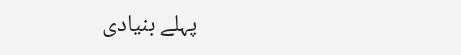پہلے بنیادی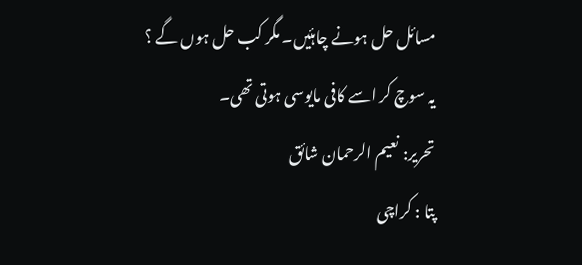مسائل حل ہونے چاہئیں۔ مگر کب حل ہوں گے ؟ یہ سوچ کر اسے کافی مایوسی ہوتی تھی۔
تحریر: نعیم الرحمان شائق
پتا : کراچی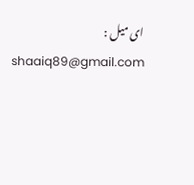ای میل : shaaiq89@gmail.com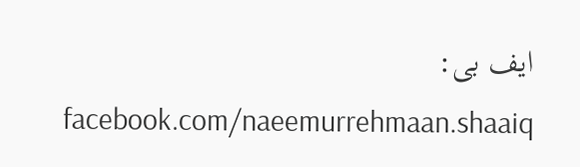ایف بی: facebook.com/naeemurrehmaan.shaaiq